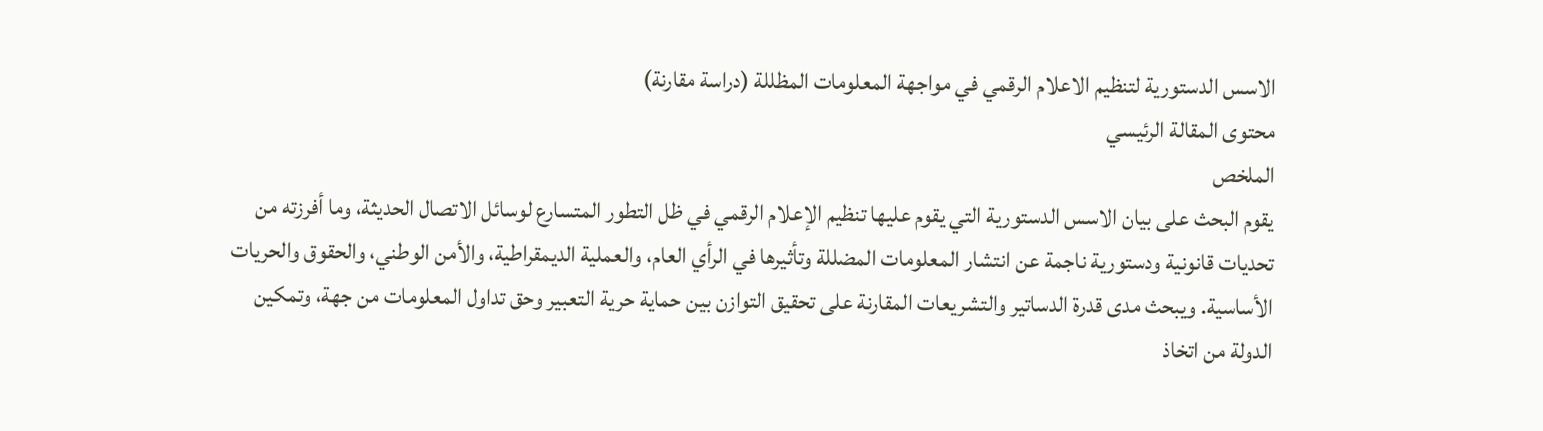الاسس الدستورية لتنظيم الاعلام الرقمي في مواجهة المعلومات المظللة (دراسة مقارنة)
محتوى المقالة الرئيسي
الملخص
يقوم البحث على بيان الاسس الدستورية التي يقوم عليها تنظيم الإعلام الرقمي في ظل التطور المتسارع لوسائل الاتصال الحديثة، وما أفرزته من تحديات قانونية ودستورية ناجمة عن انتشار المعلومات المضللة وتأثيرها في الرأي العام، والعملية الديمقراطية، والأمن الوطني، والحقوق والحريات الأساسية. ويبحث مدى قدرة الدساتير والتشريعات المقارنة على تحقيق التوازن بين حماية حرية التعبير وحق تداول المعلومات من جهة، وتمكين الدولة من اتخاذ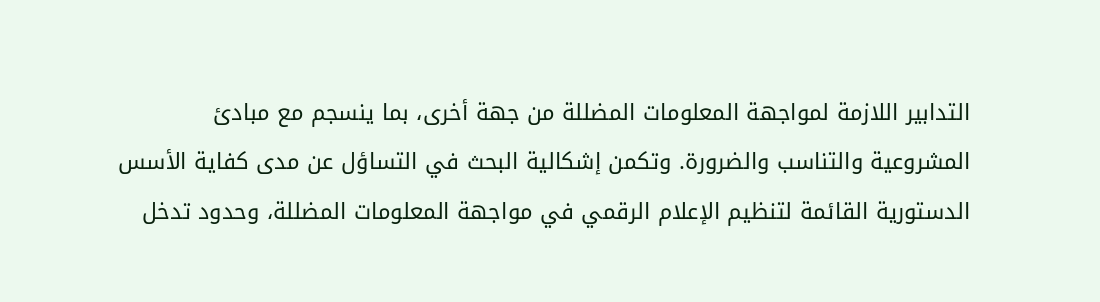التدابير اللازمة لمواجهة المعلومات المضللة من جهة أخرى، بما ينسجم مع مبادئ المشروعية والتناسب والضرورة. وتكمن إشكالية البحث في التساؤل عن مدى كفاية الأسس الدستورية القائمة لتنظيم الإعلام الرقمي في مواجهة المعلومات المضللة، وحدود تدخل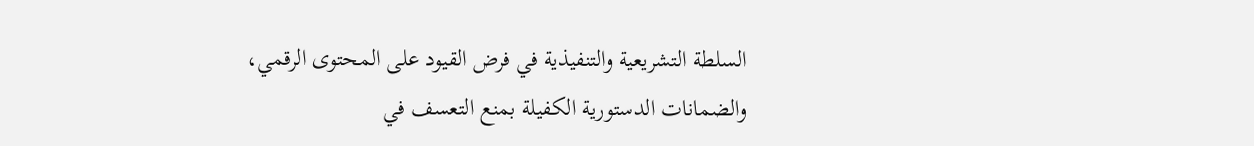السلطة التشريعية والتنفيذية في فرض القيود على المحتوى الرقمي، والضمانات الدستورية الكفيلة بمنع التعسف في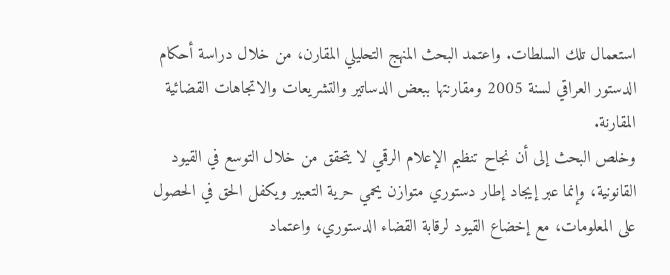استعمال تلك السلطات. واعتمد البحث المنهج التحليلي المقارن، من خلال دراسة أحكام الدستور العراقي لسنة 2005 ومقارنتها ببعض الدساتير والتشريعات والاتجاهات القضائية المقارنة.
وخلص البحث إلى أن نجاح تنظيم الإعلام الرقمي لا يتحقق من خلال التوسع في القيود القانونية، وإنما عبر إيجاد إطار دستوري متوازن يحمي حرية التعبير ويكفل الحق في الحصول على المعلومات، مع إخضاع القيود لرقابة القضاء الدستوري، واعتماد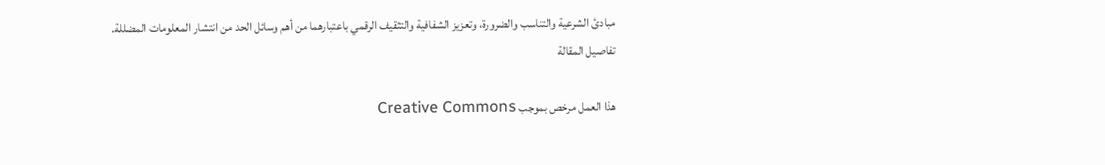مبادئ الشرعية والتناسب والضرورة، وتعزيز الشفافية والتثقيف الرقمي باعتبارهما من أهم وسائل الحد من انتشار المعلومات المضللة.
تفاصيل المقالة

هذا العمل مرخص بموجب Creative Commons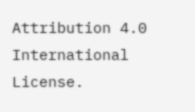Attribution 4.0 International License.